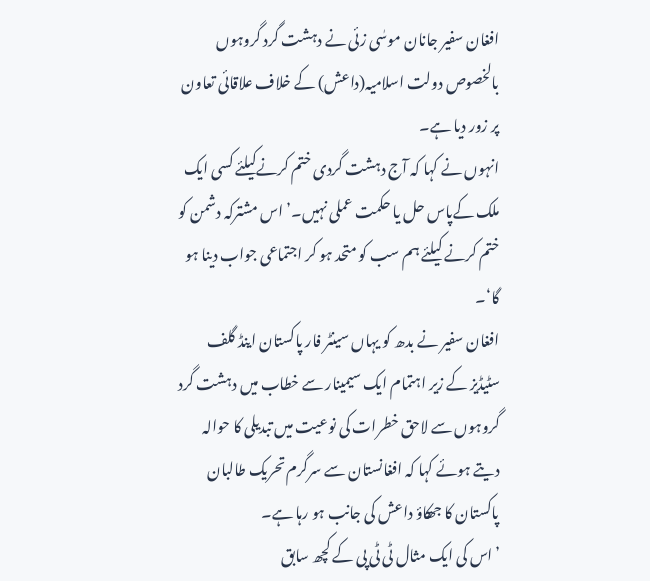افغان سفیر جانان موسٰی زئی نے دہشت گرد گروہوں بالخصوص دولت اسلامیہ(داعش) کے خلاف علاقائی تعاون پر زور دیا ہے۔
انہوں نے کہا کہ آج دہشت گردی ختم کرنےکیلئے کسی ایک ملک کےپاس حل یا حکمت عملی نہیں۔’ اس مشترکہ دشمن کو ختم کرنے کیلئے ہم سب کو متحد ہو کر اجتماعی جواب دینا ہو گا‘۔
افغان سفیر نے بدھ کو یہاں سینٹر فار پاکستان اینڈ گلف سٹیڈیز کے زیر اہتمام ایک سیمینار سے خطاب میں دہشت گرد گروہوں سے لاحق خطرات کی نوعیت میں تبدیلی کا حوالہ دیتے ہوئے کہا کہ افغانستان سے سرگرم تحریک طالبان پاکستان کا جھکاؤ داعش کی جانب ہو رہا ہے۔
’اس کی ایک مثال ٹی ٹی پی کے کچھ سابق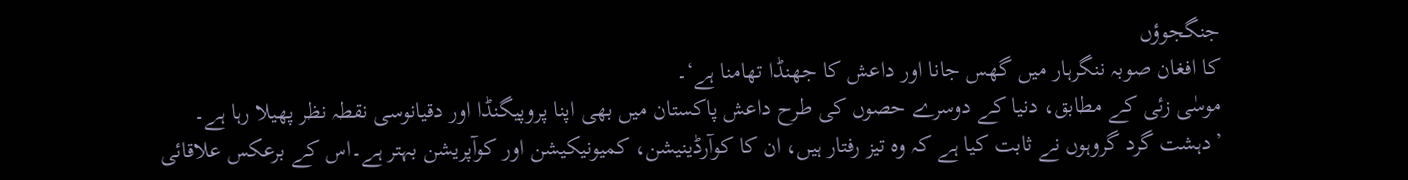جنگجوؤں
کا افغان صوبہ ننگرہار میں گھس جانا اور داعش کا جھنڈا تھامنا ہے‘۔
موسٰی زئی کے مطابق، دنیا کے دوسرے حصوں کی طرح داعش پاکستان میں بھی اپنا پروپیگنڈا اور دقیانوسی نقطہ نظر پھیلا رہا ہے۔
’دہشت گرد گروہوں نے ثابت کیا ہے کہ وہ تیز رفتار ہیں، ان کا کوآرڈینیشن، کمیونیکیشن اور کوآپریشن بہتر ہے۔اس کے برعکس علاقائی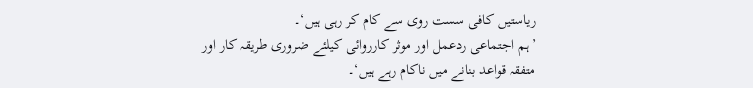ریاستیں کافی سست روی سے کام کر رہی ہیں‘۔
’ہم اجتماعی ردعمل اور موثر کارروائی کیلئے ضروری طریقہ کار اور متفقہ قواعد بنانے میں ناکام رہے ہیں‘۔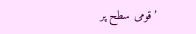’قومی سطح پر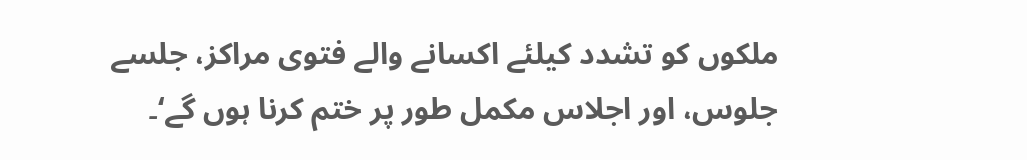ملکوں کو تشدد کیلئے اکسانے والے فتوی مراکز، جلسے جلوس، اور اجلاس مکمل طور پر ختم کرنا ہوں گے‘۔